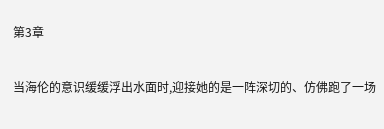第3章

当海伦的意识缓缓浮出水面时,迎接她的是一阵深切的、仿佛跑了一场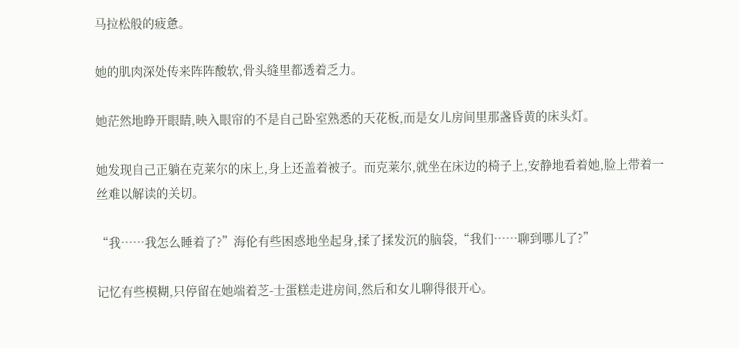马拉松般的疲惫。

她的肌肉深处传来阵阵酸软,骨头缝里都透着乏力。

她茫然地睁开眼睛,映入眼帘的不是自己卧室熟悉的天花板,而是女儿房间里那盏昏黄的床头灯。

她发现自己正躺在克莱尔的床上,身上还盖着被子。而克莱尔,就坐在床边的椅子上,安静地看着她,脸上带着一丝难以解读的关切。

“我……我怎么睡着了?”海伦有些困惑地坐起身,揉了揉发沉的脑袋,“我们……聊到哪儿了?”

记忆有些模糊,只停留在她端着芝-士蛋糕走进房间,然后和女儿聊得很开心。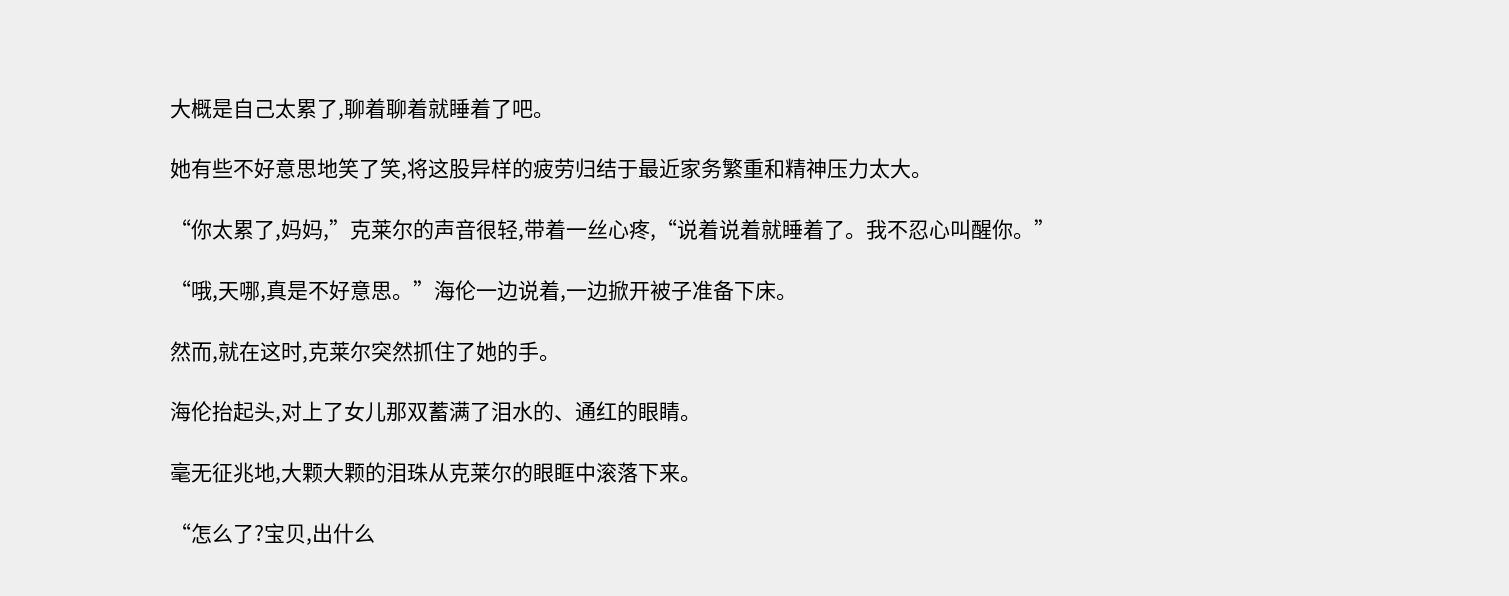大概是自己太累了,聊着聊着就睡着了吧。

她有些不好意思地笑了笑,将这股异样的疲劳归结于最近家务繁重和精神压力太大。

“你太累了,妈妈,”克莱尔的声音很轻,带着一丝心疼,“说着说着就睡着了。我不忍心叫醒你。”

“哦,天哪,真是不好意思。”海伦一边说着,一边掀开被子准备下床。

然而,就在这时,克莱尔突然抓住了她的手。

海伦抬起头,对上了女儿那双蓄满了泪水的、通红的眼睛。

毫无征兆地,大颗大颗的泪珠从克莱尔的眼眶中滚落下来。

“怎么了?宝贝,出什么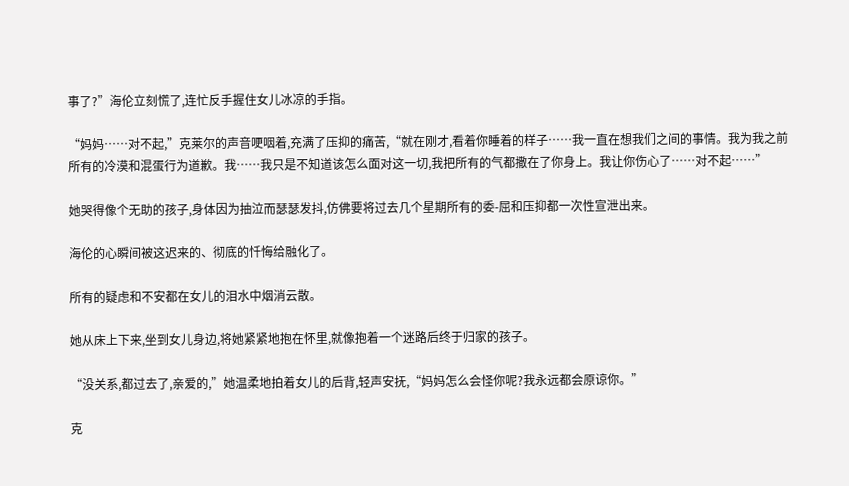事了?”海伦立刻慌了,连忙反手握住女儿冰凉的手指。

“妈妈……对不起,”克莱尔的声音哽咽着,充满了压抑的痛苦,“就在刚才,看着你睡着的样子……我一直在想我们之间的事情。我为我之前所有的冷漠和混蛋行为道歉。我……我只是不知道该怎么面对这一切,我把所有的气都撒在了你身上。我让你伤心了……对不起……”

她哭得像个无助的孩子,身体因为抽泣而瑟瑟发抖,仿佛要将过去几个星期所有的委-屈和压抑都一次性宣泄出来。

海伦的心瞬间被这迟来的、彻底的忏悔给融化了。

所有的疑虑和不安都在女儿的泪水中烟消云散。

她从床上下来,坐到女儿身边,将她紧紧地抱在怀里,就像抱着一个迷路后终于归家的孩子。

“没关系,都过去了,亲爱的,”她温柔地拍着女儿的后背,轻声安抚,“妈妈怎么会怪你呢?我永远都会原谅你。”

克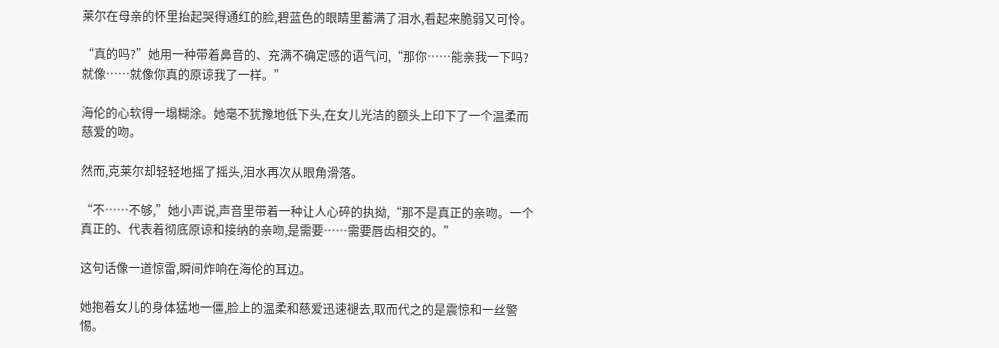莱尔在母亲的怀里抬起哭得通红的脸,碧蓝色的眼睛里蓄满了泪水,看起来脆弱又可怜。

“真的吗?”她用一种带着鼻音的、充满不确定感的语气问,“那你……能亲我一下吗?就像……就像你真的原谅我了一样。”

海伦的心软得一塌糊涂。她毫不犹豫地低下头,在女儿光洁的额头上印下了一个温柔而慈爱的吻。

然而,克莱尔却轻轻地摇了摇头,泪水再次从眼角滑落。

“不……不够,”她小声说,声音里带着一种让人心碎的执拗,“那不是真正的亲吻。一个真正的、代表着彻底原谅和接纳的亲吻,是需要……需要唇齿相交的。”

这句话像一道惊雷,瞬间炸响在海伦的耳边。

她抱着女儿的身体猛地一僵,脸上的温柔和慈爱迅速褪去,取而代之的是震惊和一丝警惕。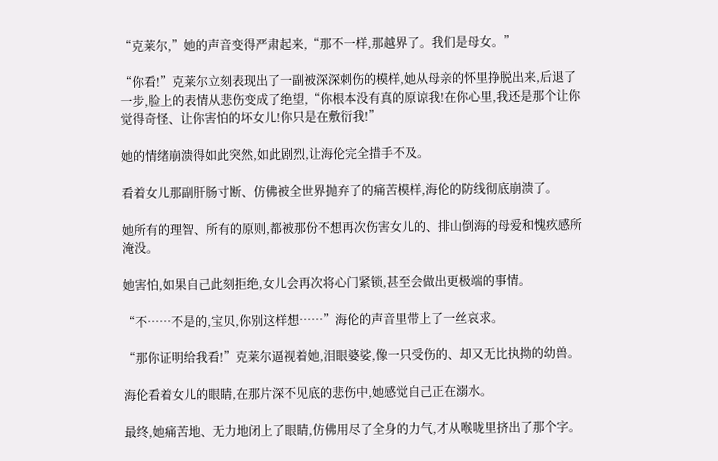“克莱尔,”她的声音变得严肃起来,“那不一样,那越界了。我们是母女。”

“你看!”克莱尔立刻表现出了一副被深深刺伤的模样,她从母亲的怀里挣脱出来,后退了一步,脸上的表情从悲伤变成了绝望,“你根本没有真的原谅我!在你心里,我还是那个让你觉得奇怪、让你害怕的坏女儿!你只是在敷衍我!”

她的情绪崩溃得如此突然,如此剧烈,让海伦完全措手不及。

看着女儿那副肝肠寸断、仿佛被全世界抛弃了的痛苦模样,海伦的防线彻底崩溃了。

她所有的理智、所有的原则,都被那份不想再次伤害女儿的、排山倒海的母爱和愧疚感所淹没。

她害怕,如果自己此刻拒绝,女儿会再次将心门紧锁,甚至会做出更极端的事情。

“不……不是的,宝贝,你别这样想……”海伦的声音里带上了一丝哀求。

“那你证明给我看!”克莱尔逼视着她,泪眼婆娑,像一只受伤的、却又无比执拗的幼兽。

海伦看着女儿的眼睛,在那片深不见底的悲伤中,她感觉自己正在溺水。

最终,她痛苦地、无力地闭上了眼睛,仿佛用尽了全身的力气,才从喉咙里挤出了那个字。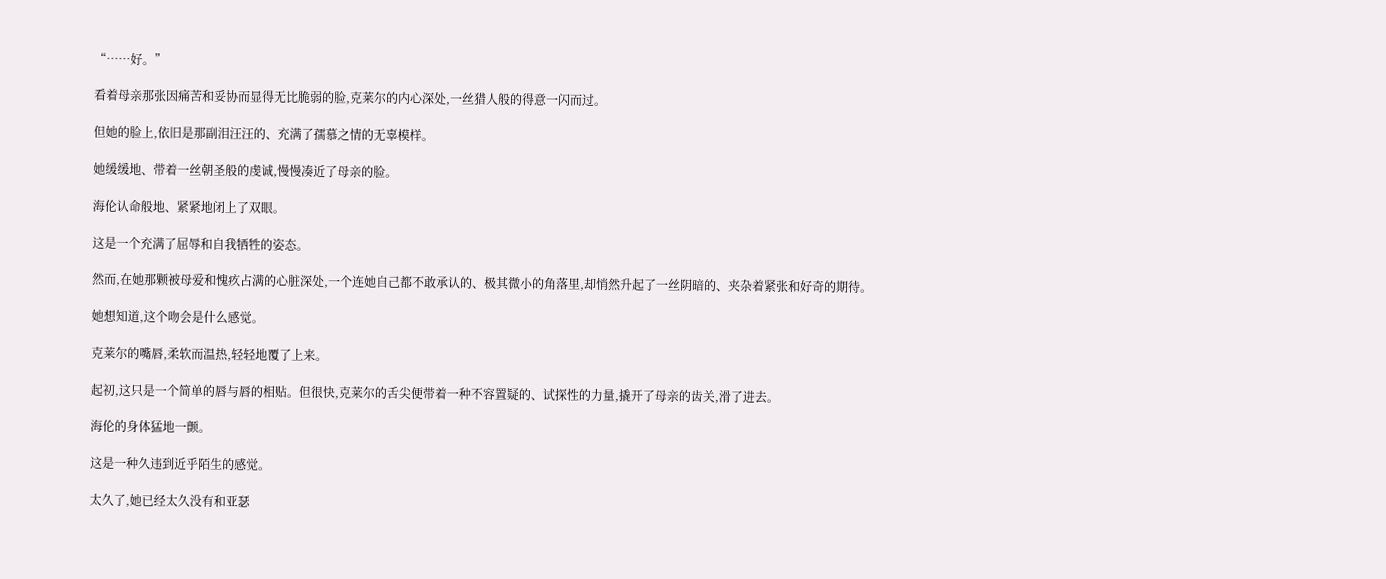“……好。”

看着母亲那张因痛苦和妥协而显得无比脆弱的脸,克莱尔的内心深处,一丝猎人般的得意一闪而过。

但她的脸上,依旧是那副泪汪汪的、充满了孺慕之情的无辜模样。

她缓缓地、带着一丝朝圣般的虔诚,慢慢凑近了母亲的脸。

海伦认命般地、紧紧地闭上了双眼。

这是一个充满了屈辱和自我牺牲的姿态。

然而,在她那颗被母爱和愧疚占满的心脏深处,一个连她自己都不敢承认的、极其微小的角落里,却悄然升起了一丝阴暗的、夹杂着紧张和好奇的期待。

她想知道,这个吻会是什么感觉。

克莱尔的嘴唇,柔软而温热,轻轻地覆了上来。

起初,这只是一个简单的唇与唇的相贴。但很快,克莱尔的舌尖便带着一种不容置疑的、试探性的力量,撬开了母亲的齿关,滑了进去。

海伦的身体猛地一颤。

这是一种久违到近乎陌生的感觉。

太久了,她已经太久没有和亚瑟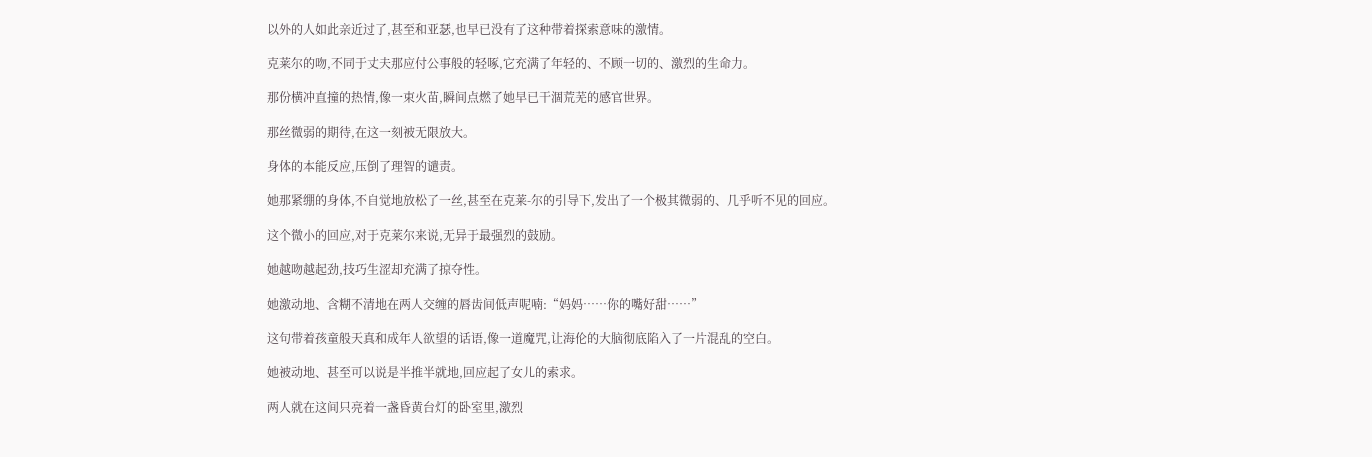以外的人如此亲近过了,甚至和亚瑟,也早已没有了这种带着探索意味的激情。

克莱尔的吻,不同于丈夫那应付公事般的轻啄,它充满了年轻的、不顾一切的、激烈的生命力。

那份横冲直撞的热情,像一束火苗,瞬间点燃了她早已干涸荒芜的感官世界。

那丝微弱的期待,在这一刻被无限放大。

身体的本能反应,压倒了理智的谴责。

她那紧绷的身体,不自觉地放松了一丝,甚至在克莱-尔的引导下,发出了一个极其微弱的、几乎听不见的回应。

这个微小的回应,对于克莱尔来说,无异于最强烈的鼓励。

她越吻越起劲,技巧生涩却充满了掠夺性。

她激动地、含糊不清地在两人交缠的唇齿间低声呢喃:“妈妈……你的嘴好甜……”

这句带着孩童般天真和成年人欲望的话语,像一道魔咒,让海伦的大脑彻底陷入了一片混乱的空白。

她被动地、甚至可以说是半推半就地,回应起了女儿的索求。

两人就在这间只亮着一盏昏黄台灯的卧室里,激烈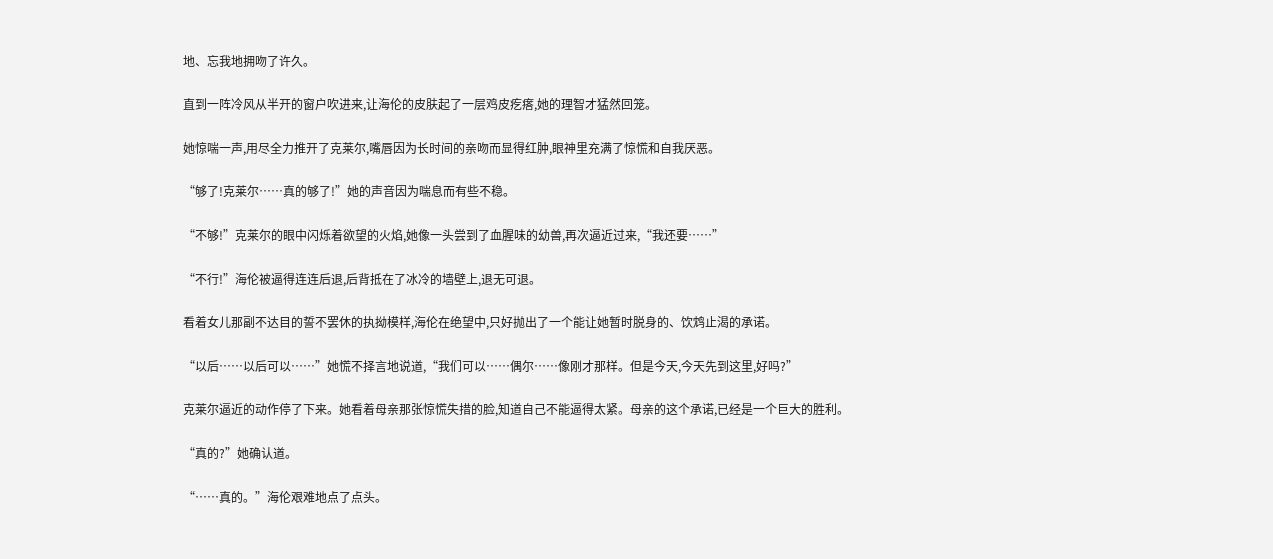地、忘我地拥吻了许久。

直到一阵冷风从半开的窗户吹进来,让海伦的皮肤起了一层鸡皮疙瘩,她的理智才猛然回笼。

她惊喘一声,用尽全力推开了克莱尔,嘴唇因为长时间的亲吻而显得红肿,眼神里充满了惊慌和自我厌恶。

“够了!克莱尔……真的够了!”她的声音因为喘息而有些不稳。

“不够!”克莱尔的眼中闪烁着欲望的火焰,她像一头尝到了血腥味的幼兽,再次逼近过来,“我还要……”

“不行!”海伦被逼得连连后退,后背抵在了冰冷的墙壁上,退无可退。

看着女儿那副不达目的誓不罢休的执拗模样,海伦在绝望中,只好抛出了一个能让她暂时脱身的、饮鸩止渴的承诺。

“以后……以后可以……”她慌不择言地说道,“我们可以……偶尔……像刚才那样。但是今天,今天先到这里,好吗?”

克莱尔逼近的动作停了下来。她看着母亲那张惊慌失措的脸,知道自己不能逼得太紧。母亲的这个承诺,已经是一个巨大的胜利。

“真的?”她确认道。

“……真的。”海伦艰难地点了点头。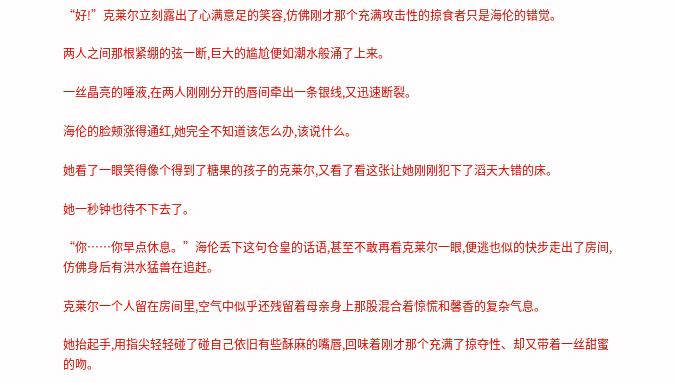“好!”克莱尔立刻露出了心满意足的笑容,仿佛刚才那个充满攻击性的掠食者只是海伦的错觉。

两人之间那根紧绷的弦一断,巨大的尴尬便如潮水般涌了上来。

一丝晶亮的唾液,在两人刚刚分开的唇间牵出一条银线,又迅速断裂。

海伦的脸颊涨得通红,她完全不知道该怎么办,该说什么。

她看了一眼笑得像个得到了糖果的孩子的克莱尔,又看了看这张让她刚刚犯下了滔天大错的床。

她一秒钟也待不下去了。

“你……你早点休息。”海伦丢下这句仓皇的话语,甚至不敢再看克莱尔一眼,便逃也似的快步走出了房间,仿佛身后有洪水猛兽在追赶。

克莱尔一个人留在房间里,空气中似乎还残留着母亲身上那股混合着惊慌和馨香的复杂气息。

她抬起手,用指尖轻轻碰了碰自己依旧有些酥麻的嘴唇,回味着刚才那个充满了掠夺性、却又带着一丝甜蜜的吻。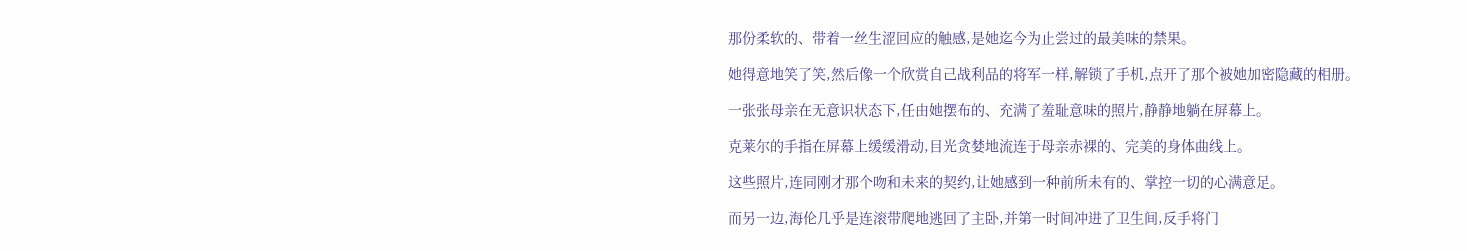那份柔软的、带着一丝生涩回应的触感,是她迄今为止尝过的最美味的禁果。

她得意地笑了笑,然后像一个欣赏自己战利品的将军一样,解锁了手机,点开了那个被她加密隐藏的相册。

一张张母亲在无意识状态下,任由她摆布的、充满了羞耻意味的照片,静静地躺在屏幕上。

克莱尔的手指在屏幕上缓缓滑动,目光贪婪地流连于母亲赤裸的、完美的身体曲线上。

这些照片,连同刚才那个吻和未来的契约,让她感到一种前所未有的、掌控一切的心满意足。

而另一边,海伦几乎是连滚带爬地逃回了主卧,并第一时间冲进了卫生间,反手将门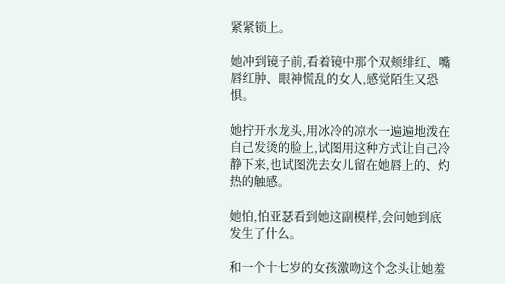紧紧锁上。

她冲到镜子前,看着镜中那个双颊绯红、嘴唇红肿、眼神慌乱的女人,感觉陌生又恐惧。

她拧开水龙头,用冰冷的凉水一遍遍地泼在自己发烫的脸上,试图用这种方式让自己冷静下来,也试图洗去女儿留在她唇上的、灼热的触感。

她怕,怕亚瑟看到她这副模样,会问她到底发生了什么。

和一个十七岁的女孩激吻这个念头让她羞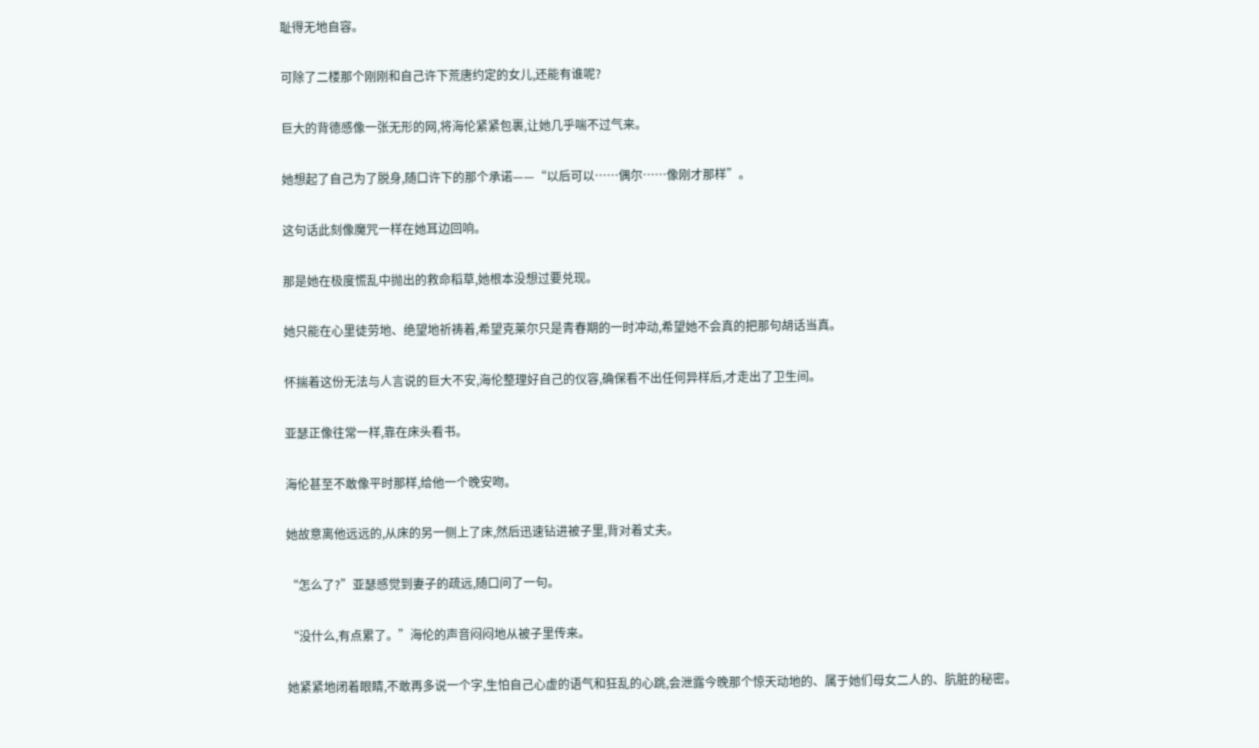耻得无地自容。

可除了二楼那个刚刚和自己许下荒唐约定的女儿,还能有谁呢?

巨大的背德感像一张无形的网,将海伦紧紧包裹,让她几乎喘不过气来。

她想起了自己为了脱身,随口许下的那个承诺——“以后可以……偶尔……像刚才那样”。

这句话此刻像魔咒一样在她耳边回响。

那是她在极度慌乱中抛出的救命稻草,她根本没想过要兑现。

她只能在心里徒劳地、绝望地祈祷着,希望克莱尔只是青春期的一时冲动,希望她不会真的把那句胡话当真。

怀揣着这份无法与人言说的巨大不安,海伦整理好自己的仪容,确保看不出任何异样后,才走出了卫生间。

亚瑟正像往常一样,靠在床头看书。

海伦甚至不敢像平时那样,给他一个晚安吻。

她故意离他远远的,从床的另一侧上了床,然后迅速钻进被子里,背对着丈夫。

“怎么了?”亚瑟感觉到妻子的疏远,随口问了一句。

“没什么,有点累了。”海伦的声音闷闷地从被子里传来。

她紧紧地闭着眼睛,不敢再多说一个字,生怕自己心虚的语气和狂乱的心跳,会泄露今晚那个惊天动地的、属于她们母女二人的、肮脏的秘密。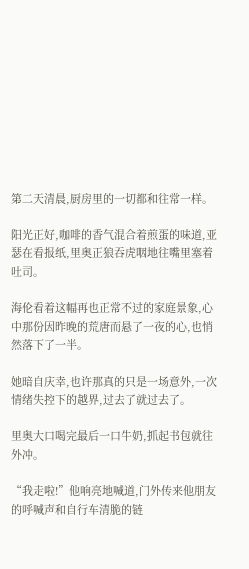第二天清晨,厨房里的一切都和往常一样。

阳光正好,咖啡的香气混合着煎蛋的味道,亚瑟在看报纸,里奥正狼吞虎咽地往嘴里塞着吐司。

海伦看着这幅再也正常不过的家庭景象,心中那份因昨晚的荒唐而悬了一夜的心,也悄然落下了一半。

她暗自庆幸,也许那真的只是一场意外,一次情绪失控下的越界,过去了就过去了。

里奥大口喝完最后一口牛奶,抓起书包就往外冲。

“我走啦!”他响亮地喊道,门外传来他朋友的呼喊声和自行车清脆的链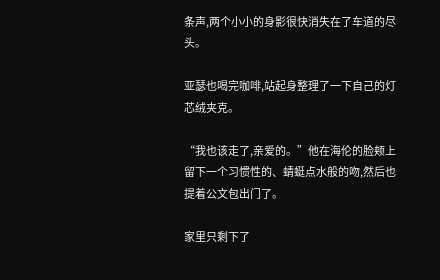条声,两个小小的身影很快消失在了车道的尽头。

亚瑟也喝完咖啡,站起身整理了一下自己的灯芯绒夹克。

“我也该走了,亲爱的。”他在海伦的脸颊上留下一个习惯性的、蜻蜓点水般的吻,然后也提着公文包出门了。

家里只剩下了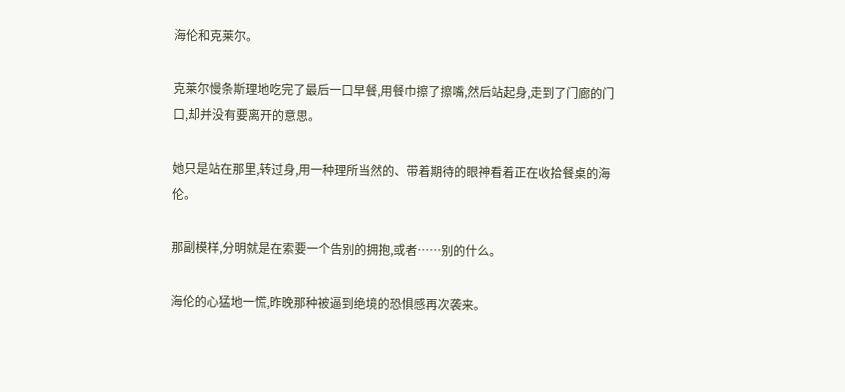海伦和克莱尔。

克莱尔慢条斯理地吃完了最后一口早餐,用餐巾擦了擦嘴,然后站起身,走到了门廊的门口,却并没有要离开的意思。

她只是站在那里,转过身,用一种理所当然的、带着期待的眼神看着正在收拾餐桌的海伦。

那副模样,分明就是在索要一个告别的拥抱,或者……别的什么。

海伦的心猛地一慌,昨晚那种被逼到绝境的恐惧感再次袭来。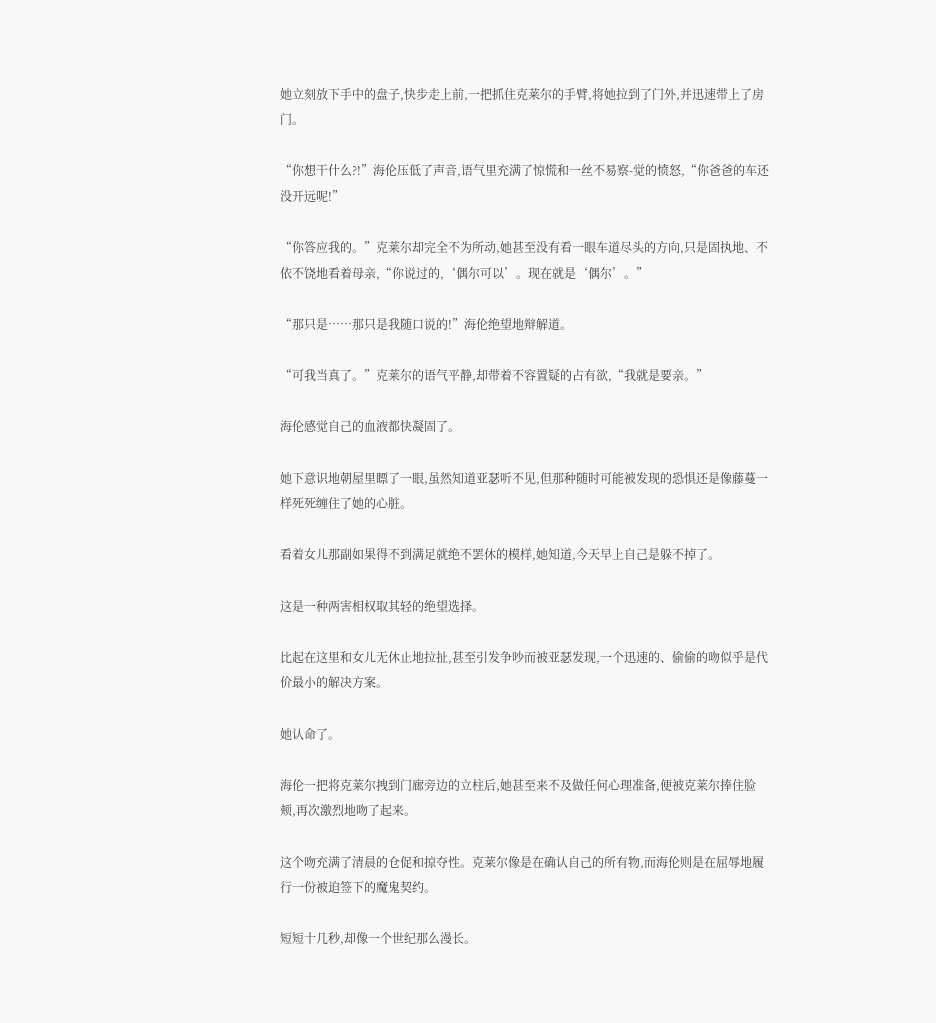她立刻放下手中的盘子,快步走上前,一把抓住克莱尔的手臂,将她拉到了门外,并迅速带上了房门。

“你想干什么?!”海伦压低了声音,语气里充满了惊慌和一丝不易察-觉的愤怒,“你爸爸的车还没开远呢!”

“你答应我的。”克莱尔却完全不为所动,她甚至没有看一眼车道尽头的方向,只是固执地、不依不饶地看着母亲,“你说过的,‘偶尔可以’。现在就是‘偶尔’。”

“那只是……那只是我随口说的!”海伦绝望地辩解道。

“可我当真了。”克莱尔的语气平静,却带着不容置疑的占有欲,“我就是要亲。”

海伦感觉自己的血液都快凝固了。

她下意识地朝屋里瞟了一眼,虽然知道亚瑟听不见,但那种随时可能被发现的恐惧还是像藤蔓一样死死缠住了她的心脏。

看着女儿那副如果得不到满足就绝不罢休的模样,她知道,今天早上自己是躲不掉了。

这是一种两害相权取其轻的绝望选择。

比起在这里和女儿无休止地拉扯,甚至引发争吵而被亚瑟发现,一个迅速的、偷偷的吻似乎是代价最小的解决方案。

她认命了。

海伦一把将克莱尔拽到门廊旁边的立柱后,她甚至来不及做任何心理准备,便被克莱尔捧住脸颊,再次激烈地吻了起来。

这个吻充满了清晨的仓促和掠夺性。克莱尔像是在确认自己的所有物,而海伦则是在屈辱地履行一份被迫签下的魔鬼契约。

短短十几秒,却像一个世纪那么漫长。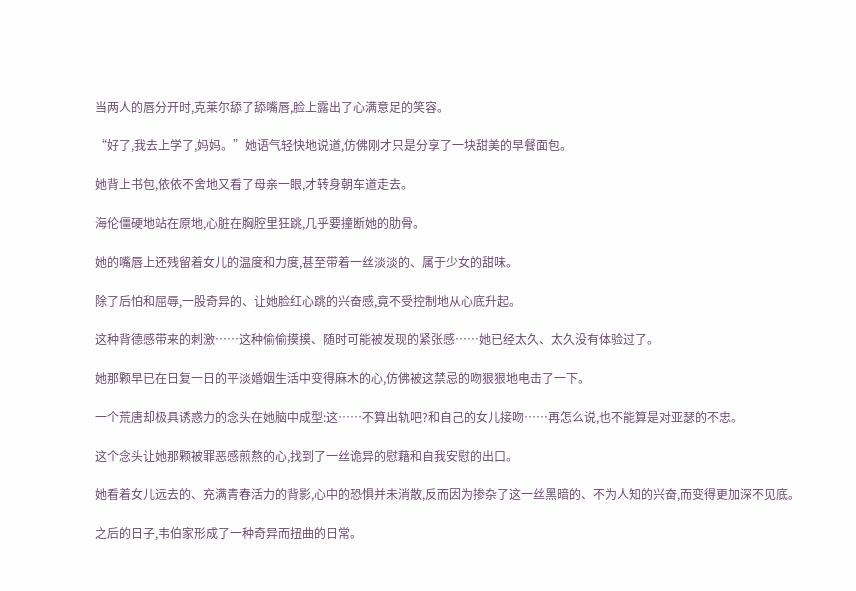当两人的唇分开时,克莱尔舔了舔嘴唇,脸上露出了心满意足的笑容。

“好了,我去上学了,妈妈。”她语气轻快地说道,仿佛刚才只是分享了一块甜美的早餐面包。

她背上书包,依依不舍地又看了母亲一眼,才转身朝车道走去。

海伦僵硬地站在原地,心脏在胸腔里狂跳,几乎要撞断她的肋骨。

她的嘴唇上还残留着女儿的温度和力度,甚至带着一丝淡淡的、属于少女的甜味。

除了后怕和屈辱,一股奇异的、让她脸红心跳的兴奋感,竟不受控制地从心底升起。

这种背德感带来的刺激……这种偷偷摸摸、随时可能被发现的紧张感……她已经太久、太久没有体验过了。

她那颗早已在日复一日的平淡婚姻生活中变得麻木的心,仿佛被这禁忌的吻狠狠地电击了一下。

一个荒唐却极具诱惑力的念头在她脑中成型:这……不算出轨吧?和自己的女儿接吻……再怎么说,也不能算是对亚瑟的不忠。

这个念头让她那颗被罪恶感煎熬的心,找到了一丝诡异的慰藉和自我安慰的出口。

她看着女儿远去的、充满青春活力的背影,心中的恐惧并未消散,反而因为掺杂了这一丝黑暗的、不为人知的兴奋,而变得更加深不见底。

之后的日子,韦伯家形成了一种奇异而扭曲的日常。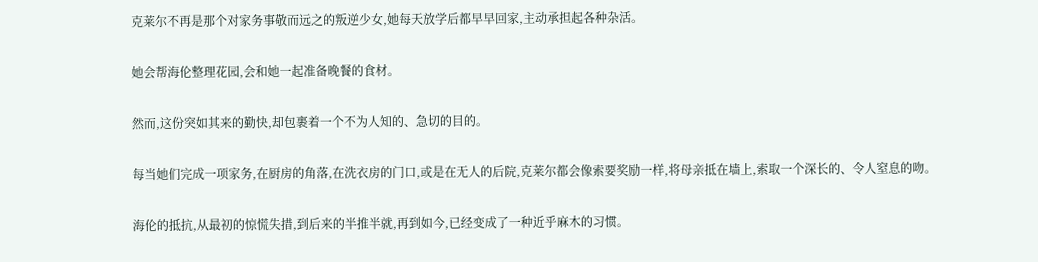克莱尔不再是那个对家务事敬而远之的叛逆少女,她每天放学后都早早回家,主动承担起各种杂活。

她会帮海伦整理花园,会和她一起准备晚餐的食材。

然而,这份突如其来的勤快,却包裹着一个不为人知的、急切的目的。

每当她们完成一项家务,在厨房的角落,在洗衣房的门口,或是在无人的后院,克莱尔都会像索要奖励一样,将母亲抵在墙上,索取一个深长的、令人窒息的吻。

海伦的抵抗,从最初的惊慌失措,到后来的半推半就,再到如今,已经变成了一种近乎麻木的习惯。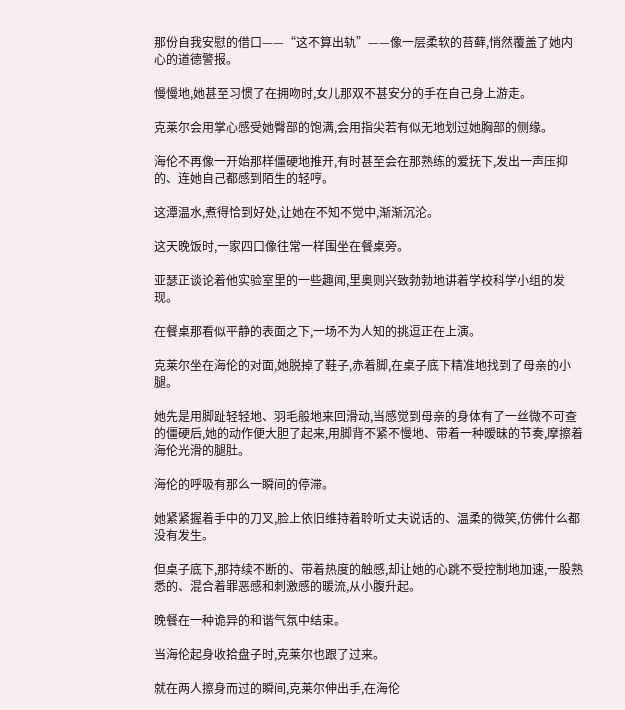那份自我安慰的借口——“这不算出轨”——像一层柔软的苔藓,悄然覆盖了她内心的道德警报。

慢慢地,她甚至习惯了在拥吻时,女儿那双不甚安分的手在自己身上游走。

克莱尔会用掌心感受她臀部的饱满,会用指尖若有似无地划过她胸部的侧缘。

海伦不再像一开始那样僵硬地推开,有时甚至会在那熟练的爱抚下,发出一声压抑的、连她自己都感到陌生的轻哼。

这潭温水,煮得恰到好处,让她在不知不觉中,渐渐沉沦。

这天晚饭时,一家四口像往常一样围坐在餐桌旁。

亚瑟正谈论着他实验室里的一些趣闻,里奥则兴致勃勃地讲着学校科学小组的发现。

在餐桌那看似平静的表面之下,一场不为人知的挑逗正在上演。

克莱尔坐在海伦的对面,她脱掉了鞋子,赤着脚,在桌子底下精准地找到了母亲的小腿。

她先是用脚趾轻轻地、羽毛般地来回滑动,当感觉到母亲的身体有了一丝微不可查的僵硬后,她的动作便大胆了起来,用脚背不紧不慢地、带着一种暧昧的节奏,摩擦着海伦光滑的腿肚。

海伦的呼吸有那么一瞬间的停滞。

她紧紧握着手中的刀叉,脸上依旧维持着聆听丈夫说话的、温柔的微笑,仿佛什么都没有发生。

但桌子底下,那持续不断的、带着热度的触感,却让她的心跳不受控制地加速,一股熟悉的、混合着罪恶感和刺激感的暖流,从小腹升起。

晚餐在一种诡异的和谐气氛中结束。

当海伦起身收拾盘子时,克莱尔也跟了过来。

就在两人擦身而过的瞬间,克莱尔伸出手,在海伦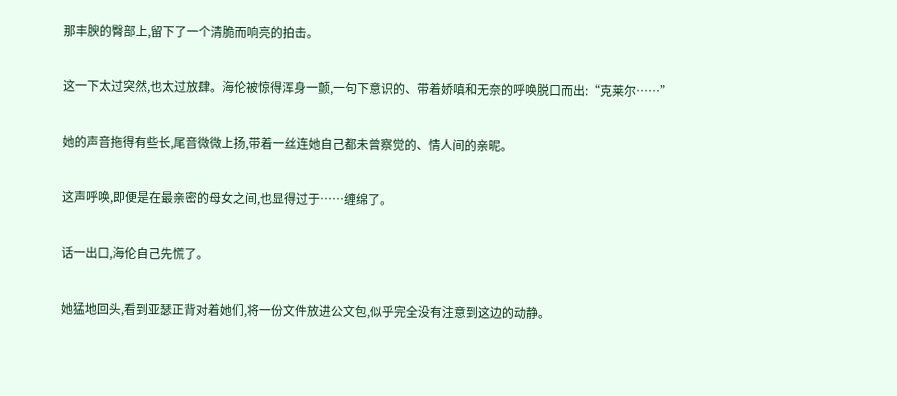那丰腴的臀部上,留下了一个清脆而响亮的拍击。

这一下太过突然,也太过放肆。海伦被惊得浑身一颤,一句下意识的、带着娇嗔和无奈的呼唤脱口而出:“克莱尔……”

她的声音拖得有些长,尾音微微上扬,带着一丝连她自己都未曾察觉的、情人间的亲昵。

这声呼唤,即便是在最亲密的母女之间,也显得过于……缠绵了。

话一出口,海伦自己先慌了。

她猛地回头,看到亚瑟正背对着她们,将一份文件放进公文包,似乎完全没有注意到这边的动静。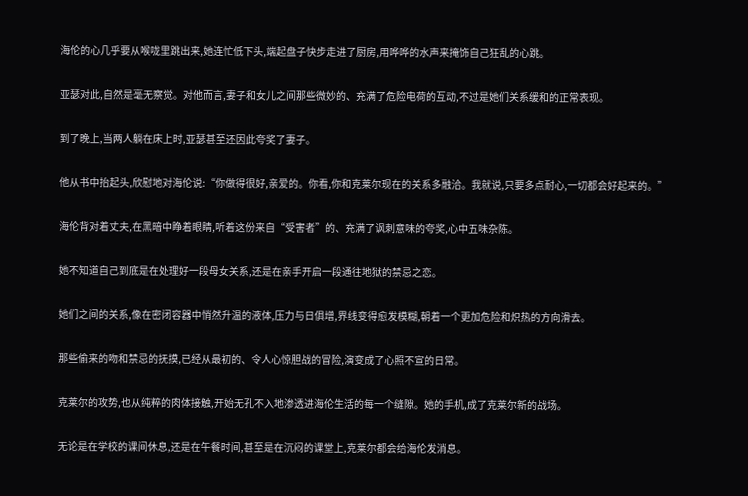海伦的心几乎要从喉咙里跳出来,她连忙低下头,端起盘子快步走进了厨房,用哗哗的水声来掩饰自己狂乱的心跳。

亚瑟对此,自然是毫无察觉。对他而言,妻子和女儿之间那些微妙的、充满了危险电荷的互动,不过是她们关系缓和的正常表现。

到了晚上,当两人躺在床上时,亚瑟甚至还因此夸奖了妻子。

他从书中抬起头,欣慰地对海伦说:“你做得很好,亲爱的。你看,你和克莱尔现在的关系多融洽。我就说,只要多点耐心,一切都会好起来的。”

海伦背对着丈夫,在黑暗中睁着眼睛,听着这份来自“受害者”的、充满了讽刺意味的夸奖,心中五味杂陈。

她不知道自己到底是在处理好一段母女关系,还是在亲手开启一段通往地狱的禁忌之恋。

她们之间的关系,像在密闭容器中悄然升温的液体,压力与日俱增,界线变得愈发模糊,朝着一个更加危险和炽热的方向滑去。

那些偷来的吻和禁忌的抚摸,已经从最初的、令人心惊胆战的冒险,演变成了心照不宣的日常。

克莱尔的攻势,也从纯粹的肉体接触,开始无孔不入地渗透进海伦生活的每一个缝隙。她的手机,成了克莱尔新的战场。

无论是在学校的课间休息,还是在午餐时间,甚至是在沉闷的课堂上,克莱尔都会给海伦发消息。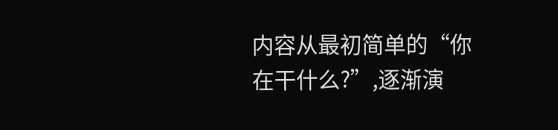内容从最初简单的“你在干什么?”,逐渐演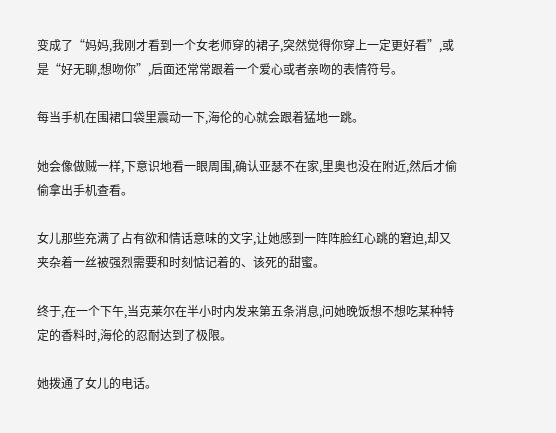变成了“妈妈,我刚才看到一个女老师穿的裙子,突然觉得你穿上一定更好看”,或是“好无聊,想吻你”,后面还常常跟着一个爱心或者亲吻的表情符号。

每当手机在围裙口袋里震动一下,海伦的心就会跟着猛地一跳。

她会像做贼一样,下意识地看一眼周围,确认亚瑟不在家,里奥也没在附近,然后才偷偷拿出手机查看。

女儿那些充满了占有欲和情话意味的文字,让她感到一阵阵脸红心跳的窘迫,却又夹杂着一丝被强烈需要和时刻惦记着的、该死的甜蜜。

终于,在一个下午,当克莱尔在半小时内发来第五条消息,问她晚饭想不想吃某种特定的香料时,海伦的忍耐达到了极限。

她拨通了女儿的电话。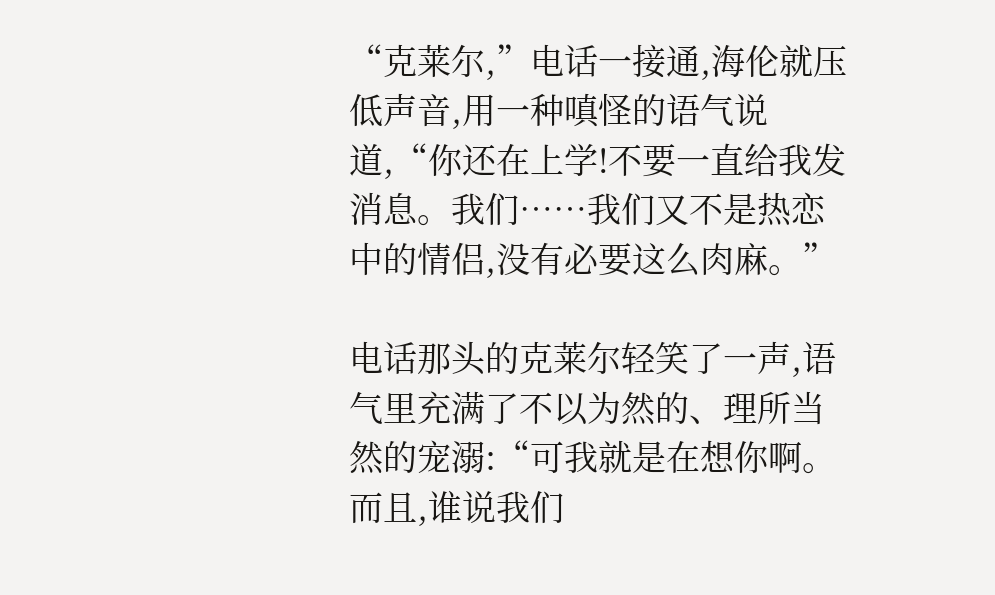“克莱尔,”电话一接通,海伦就压低声音,用一种嗔怪的语气说道,“你还在上学!不要一直给我发消息。我们……我们又不是热恋中的情侣,没有必要这么肉麻。”

电话那头的克莱尔轻笑了一声,语气里充满了不以为然的、理所当然的宠溺:“可我就是在想你啊。而且,谁说我们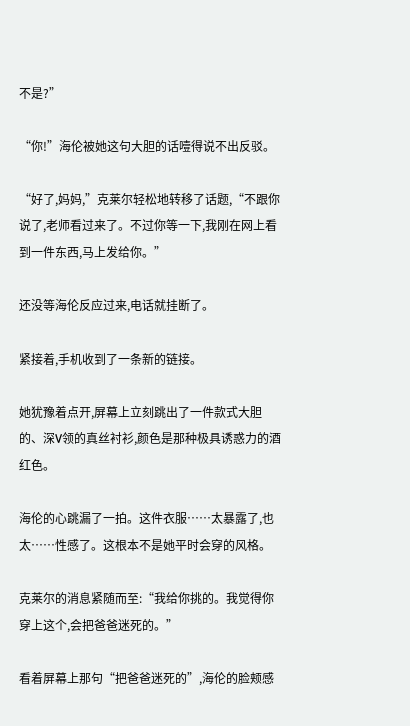不是?”

“你!”海伦被她这句大胆的话噎得说不出反驳。

“好了,妈妈,”克莱尔轻松地转移了话题,“不跟你说了,老师看过来了。不过你等一下,我刚在网上看到一件东西,马上发给你。”

还没等海伦反应过来,电话就挂断了。

紧接着,手机收到了一条新的链接。

她犹豫着点开,屏幕上立刻跳出了一件款式大胆的、深V领的真丝衬衫,颜色是那种极具诱惑力的酒红色。

海伦的心跳漏了一拍。这件衣服……太暴露了,也太……性感了。这根本不是她平时会穿的风格。

克莱尔的消息紧随而至:“我给你挑的。我觉得你穿上这个,会把爸爸迷死的。”

看着屏幕上那句“把爸爸迷死的”,海伦的脸颊感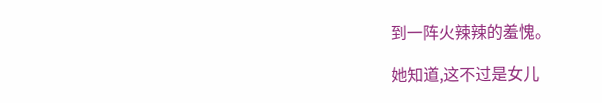到一阵火辣辣的羞愧。

她知道,这不过是女儿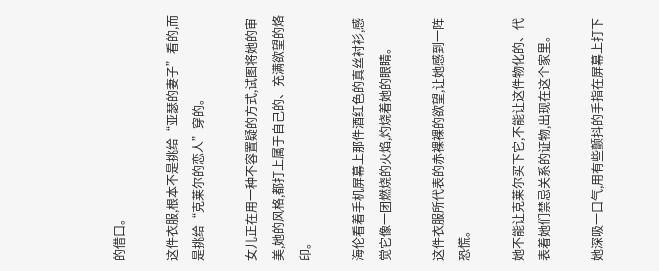的借口。

这件衣服,根本不是挑给“亚瑟的妻子”看的,而是挑给“克莱尔的恋人”穿的。

女儿正在用一种不容置疑的方式,试图将她的审美,她的风格,都打上属于自己的、充满欲望的烙印。

海伦看着手机屏幕上那件酒红色的真丝衬衫,感觉它像一团燃烧的火焰,灼烧着她的眼睛。

这件衣服所代表的赤裸裸的欲望,让她感到一阵恐慌。

她不能让克莱尔买下它,不能让这件物化的、代表着她们禁忌关系的证物,出现在这个家里。

她深吸一口气,用有些颤抖的手指在屏幕上打下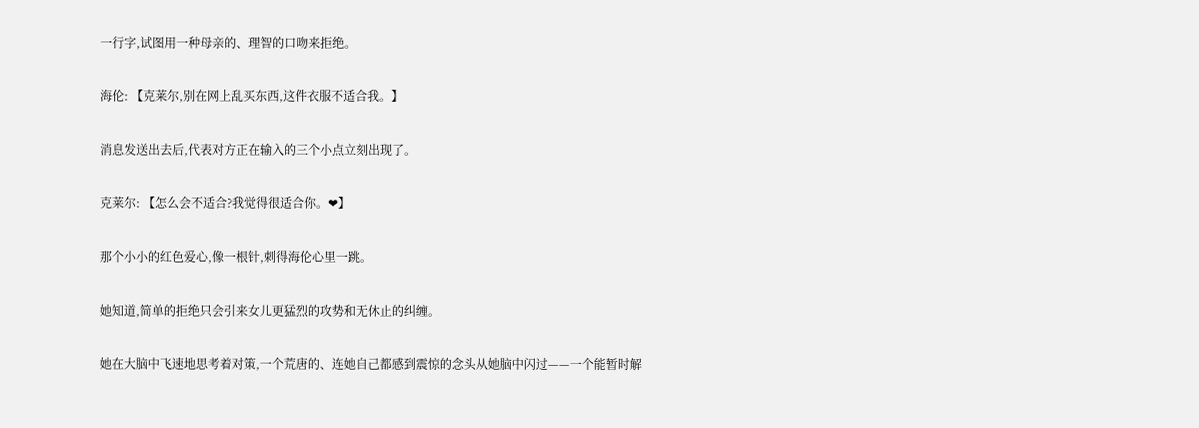一行字,试图用一种母亲的、理智的口吻来拒绝。

海伦: 【克莱尔,别在网上乱买东西,这件衣服不适合我。】

消息发送出去后,代表对方正在输入的三个小点立刻出现了。

克莱尔: 【怎么会不适合?我觉得很适合你。❤】

那个小小的红色爱心,像一根针,刺得海伦心里一跳。

她知道,简单的拒绝只会引来女儿更猛烈的攻势和无休止的纠缠。

她在大脑中飞速地思考着对策,一个荒唐的、连她自己都感到震惊的念头从她脑中闪过——一个能暂时解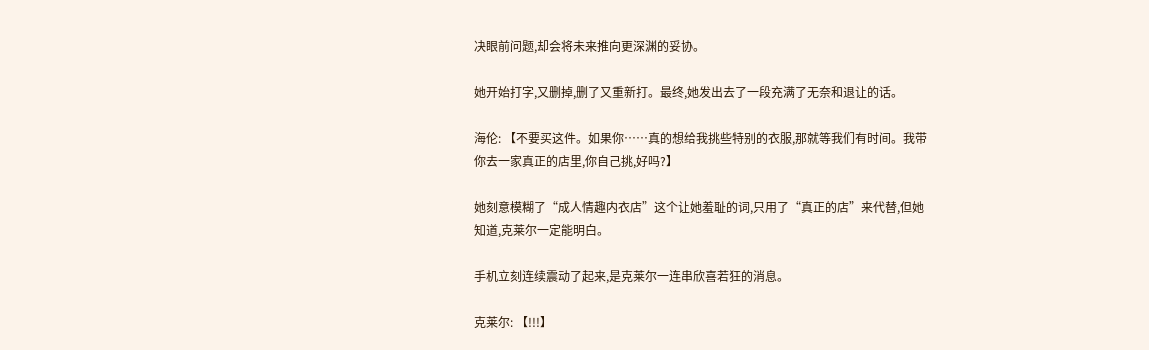决眼前问题,却会将未来推向更深渊的妥协。

她开始打字,又删掉,删了又重新打。最终,她发出去了一段充满了无奈和退让的话。

海伦: 【不要买这件。如果你……真的想给我挑些特别的衣服,那就等我们有时间。我带你去一家真正的店里,你自己挑,好吗?】

她刻意模糊了“成人情趣内衣店”这个让她羞耻的词,只用了“真正的店”来代替,但她知道,克莱尔一定能明白。

手机立刻连续震动了起来,是克莱尔一连串欣喜若狂的消息。

克莱尔: 【!!!】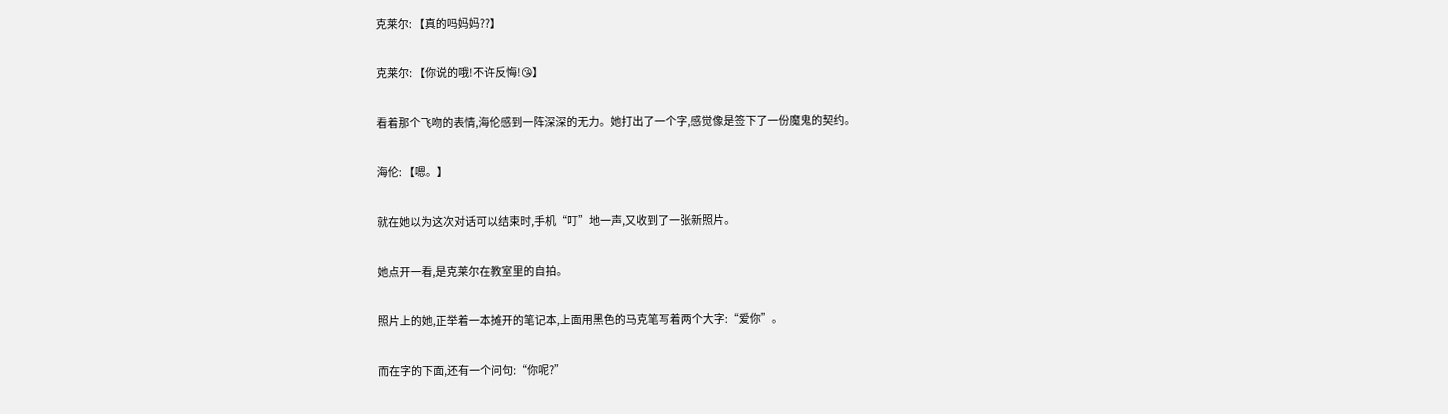克莱尔: 【真的吗妈妈??】

克莱尔: 【你说的哦!不许反悔!😘】

看着那个飞吻的表情,海伦感到一阵深深的无力。她打出了一个字,感觉像是签下了一份魔鬼的契约。

海伦: 【嗯。】

就在她以为这次对话可以结束时,手机“叮”地一声,又收到了一张新照片。

她点开一看,是克莱尔在教室里的自拍。

照片上的她,正举着一本摊开的笔记本,上面用黑色的马克笔写着两个大字:“爱你”。

而在字的下面,还有一个问句:“你呢?”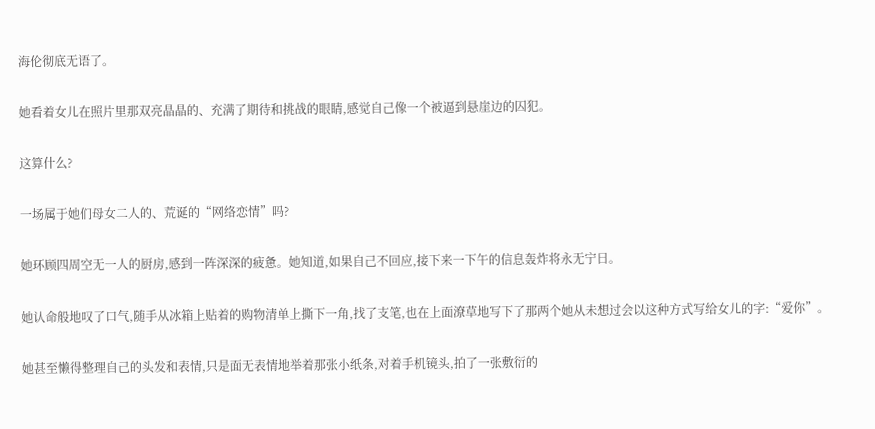海伦彻底无语了。

她看着女儿在照片里那双亮晶晶的、充满了期待和挑战的眼睛,感觉自己像一个被逼到悬崖边的囚犯。

这算什么?

一场属于她们母女二人的、荒诞的“网络恋情”吗?

她环顾四周空无一人的厨房,感到一阵深深的疲惫。她知道,如果自己不回应,接下来一下午的信息轰炸将永无宁日。

她认命般地叹了口气,随手从冰箱上贴着的购物清单上撕下一角,找了支笔,也在上面潦草地写下了那两个她从未想过会以这种方式写给女儿的字:“爱你”。

她甚至懒得整理自己的头发和表情,只是面无表情地举着那张小纸条,对着手机镜头,拍了一张敷衍的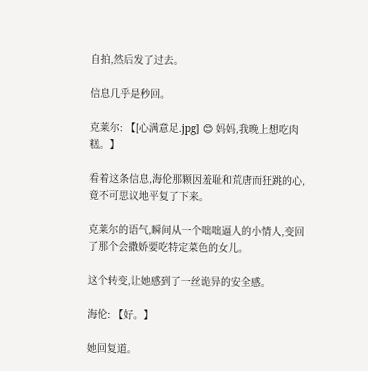自拍,然后发了过去。

信息几乎是秒回。

克莱尔: 【[心满意足.jpg] 😊 妈妈,我晚上想吃肉糕。】

看着这条信息,海伦那颗因羞耻和荒唐而狂跳的心,竟不可思议地平复了下来。

克莱尔的语气,瞬间从一个咄咄逼人的小情人,变回了那个会撒娇要吃特定菜色的女儿。

这个转变,让她感到了一丝诡异的安全感。

海伦: 【好。】

她回复道。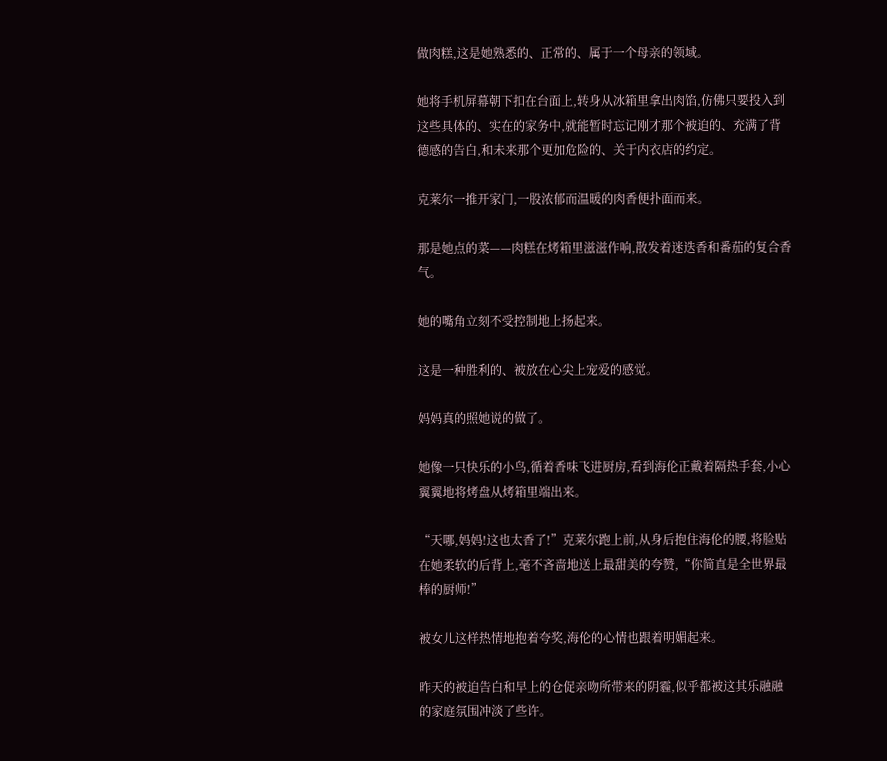做肉糕,这是她熟悉的、正常的、属于一个母亲的领域。

她将手机屏幕朝下扣在台面上,转身从冰箱里拿出肉馅,仿佛只要投入到这些具体的、实在的家务中,就能暂时忘记刚才那个被迫的、充满了背德感的告白,和未来那个更加危险的、关于内衣店的约定。

克莱尔一推开家门,一股浓郁而温暖的肉香便扑面而来。

那是她点的菜——肉糕在烤箱里滋滋作响,散发着迷迭香和番茄的复合香气。

她的嘴角立刻不受控制地上扬起来。

这是一种胜利的、被放在心尖上宠爱的感觉。

妈妈真的照她说的做了。

她像一只快乐的小鸟,循着香味飞进厨房,看到海伦正戴着隔热手套,小心翼翼地将烤盘从烤箱里端出来。

“天哪,妈妈!这也太香了!”克莱尔跑上前,从身后抱住海伦的腰,将脸贴在她柔软的后背上,毫不吝啬地送上最甜美的夸赞,“你简直是全世界最棒的厨师!”

被女儿这样热情地抱着夸奖,海伦的心情也跟着明媚起来。

昨天的被迫告白和早上的仓促亲吻所带来的阴霾,似乎都被这其乐融融的家庭氛围冲淡了些许。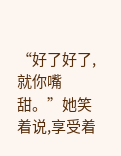“好了好了,就你嘴甜。”她笑着说,享受着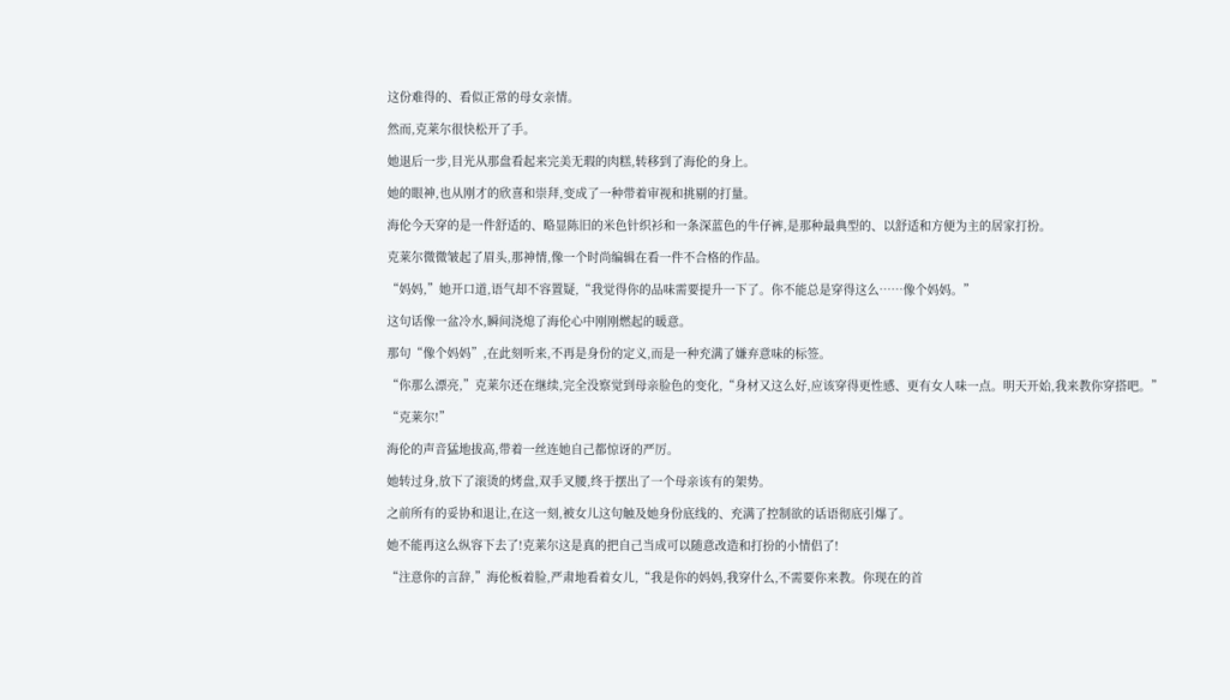这份难得的、看似正常的母女亲情。

然而,克莱尔很快松开了手。

她退后一步,目光从那盘看起来完美无瑕的肉糕,转移到了海伦的身上。

她的眼神,也从刚才的欣喜和崇拜,变成了一种带着审视和挑剔的打量。

海伦今天穿的是一件舒适的、略显陈旧的米色针织衫和一条深蓝色的牛仔裤,是那种最典型的、以舒适和方便为主的居家打扮。

克莱尔微微皱起了眉头,那神情,像一个时尚编辑在看一件不合格的作品。

“妈妈,”她开口道,语气却不容置疑,“我觉得你的品味需要提升一下了。你不能总是穿得这么……像个妈妈。”

这句话像一盆冷水,瞬间浇熄了海伦心中刚刚燃起的暖意。

那句“像个妈妈”,在此刻听来,不再是身份的定义,而是一种充满了嫌弃意味的标签。

“你那么漂亮,”克莱尔还在继续,完全没察觉到母亲脸色的变化,“身材又这么好,应该穿得更性感、更有女人味一点。明天开始,我来教你穿搭吧。”

“克莱尔!”

海伦的声音猛地拔高,带着一丝连她自己都惊讶的严厉。

她转过身,放下了滚烫的烤盘,双手叉腰,终于摆出了一个母亲该有的架势。

之前所有的妥协和退让,在这一刻,被女儿这句触及她身份底线的、充满了控制欲的话语彻底引爆了。

她不能再这么纵容下去了!克莱尔这是真的把自己当成可以随意改造和打扮的小情侣了!

“注意你的言辞,”海伦板着脸,严肃地看着女儿,“我是你的妈妈,我穿什么,不需要你来教。你现在的首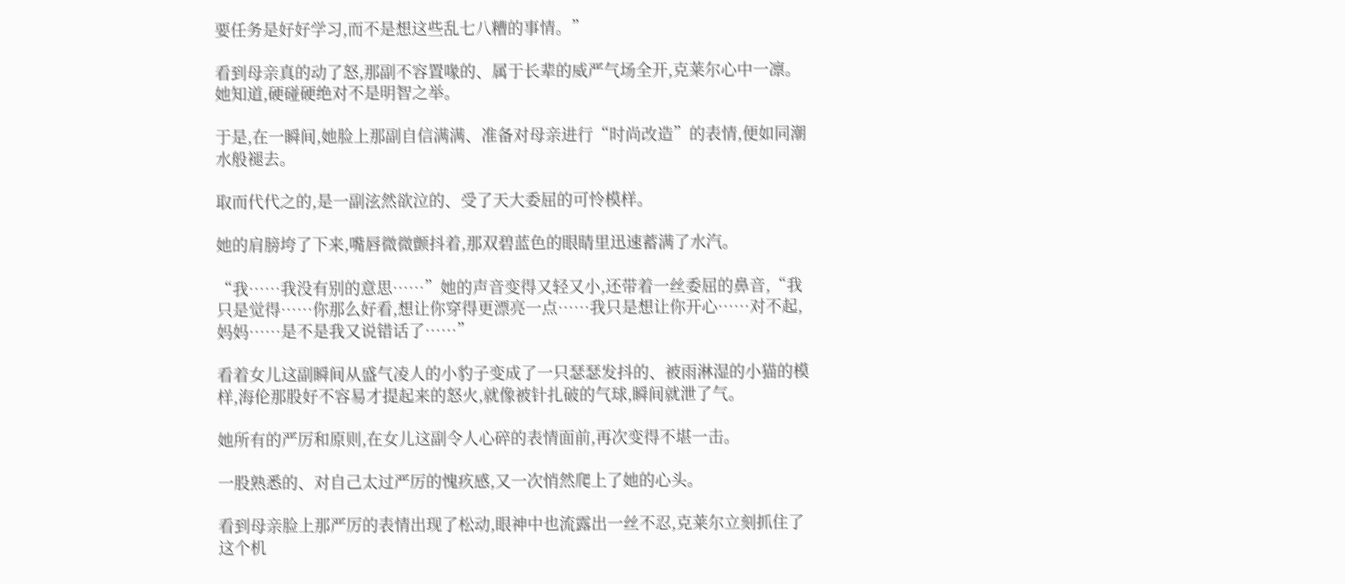要任务是好好学习,而不是想这些乱七八糟的事情。”

看到母亲真的动了怒,那副不容置喙的、属于长辈的威严气场全开,克莱尔心中一凛。她知道,硬碰硬绝对不是明智之举。

于是,在一瞬间,她脸上那副自信满满、准备对母亲进行“时尚改造”的表情,便如同潮水般褪去。

取而代代之的,是一副泫然欲泣的、受了天大委屈的可怜模样。

她的肩膀垮了下来,嘴唇微微颤抖着,那双碧蓝色的眼睛里迅速蓄满了水汽。

“我……我没有别的意思……”她的声音变得又轻又小,还带着一丝委屈的鼻音,“我只是觉得……你那么好看,想让你穿得更漂亮一点……我只是想让你开心……对不起,妈妈……是不是我又说错话了……”

看着女儿这副瞬间从盛气凌人的小豹子变成了一只瑟瑟发抖的、被雨淋湿的小猫的模样,海伦那股好不容易才提起来的怒火,就像被针扎破的气球,瞬间就泄了气。

她所有的严厉和原则,在女儿这副令人心碎的表情面前,再次变得不堪一击。

一股熟悉的、对自己太过严厉的愧疚感,又一次悄然爬上了她的心头。

看到母亲脸上那严厉的表情出现了松动,眼神中也流露出一丝不忍,克莱尔立刻抓住了这个机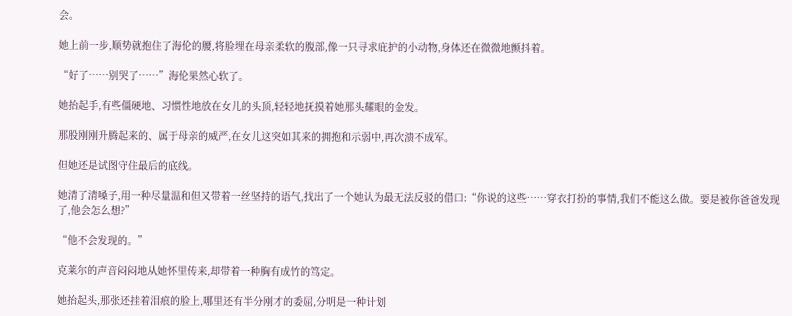会。

她上前一步,顺势就抱住了海伦的腰,将脸埋在母亲柔软的腹部,像一只寻求庇护的小动物,身体还在微微地颤抖着。

“好了……别哭了……”海伦果然心软了。

她抬起手,有些僵硬地、习惯性地放在女儿的头顶,轻轻地抚摸着她那头耀眼的金发。

那股刚刚升腾起来的、属于母亲的威严,在女儿这突如其来的拥抱和示弱中,再次溃不成军。

但她还是试图守住最后的底线。

她清了清嗓子,用一种尽量温和但又带着一丝坚持的语气,找出了一个她认为最无法反驳的借口:“你说的这些……穿衣打扮的事情,我们不能这么做。要是被你爸爸发现了,他会怎么想?”

“他不会发现的。”

克莱尔的声音闷闷地从她怀里传来,却带着一种胸有成竹的笃定。

她抬起头,那张还挂着泪痕的脸上,哪里还有半分刚才的委屈,分明是一种计划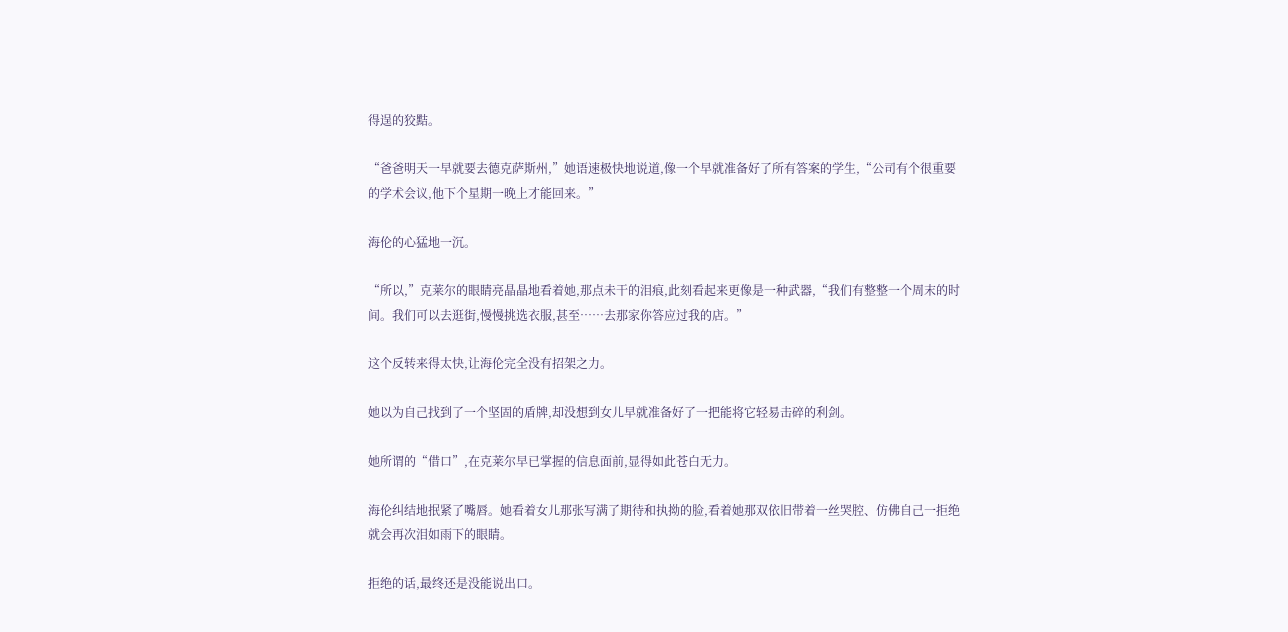得逞的狡黠。

“爸爸明天一早就要去德克萨斯州,”她语速极快地说道,像一个早就准备好了所有答案的学生,“公司有个很重要的学术会议,他下个星期一晚上才能回来。”

海伦的心猛地一沉。

“所以,”克莱尔的眼睛亮晶晶地看着她,那点未干的泪痕,此刻看起来更像是一种武器,“我们有整整一个周末的时间。我们可以去逛街,慢慢挑选衣服,甚至……去那家你答应过我的店。”

这个反转来得太快,让海伦完全没有招架之力。

她以为自己找到了一个坚固的盾牌,却没想到女儿早就准备好了一把能将它轻易击碎的利剑。

她所谓的“借口”,在克莱尔早已掌握的信息面前,显得如此苍白无力。

海伦纠结地抿紧了嘴唇。她看着女儿那张写满了期待和执拗的脸,看着她那双依旧带着一丝哭腔、仿佛自己一拒绝就会再次泪如雨下的眼睛。

拒绝的话,最终还是没能说出口。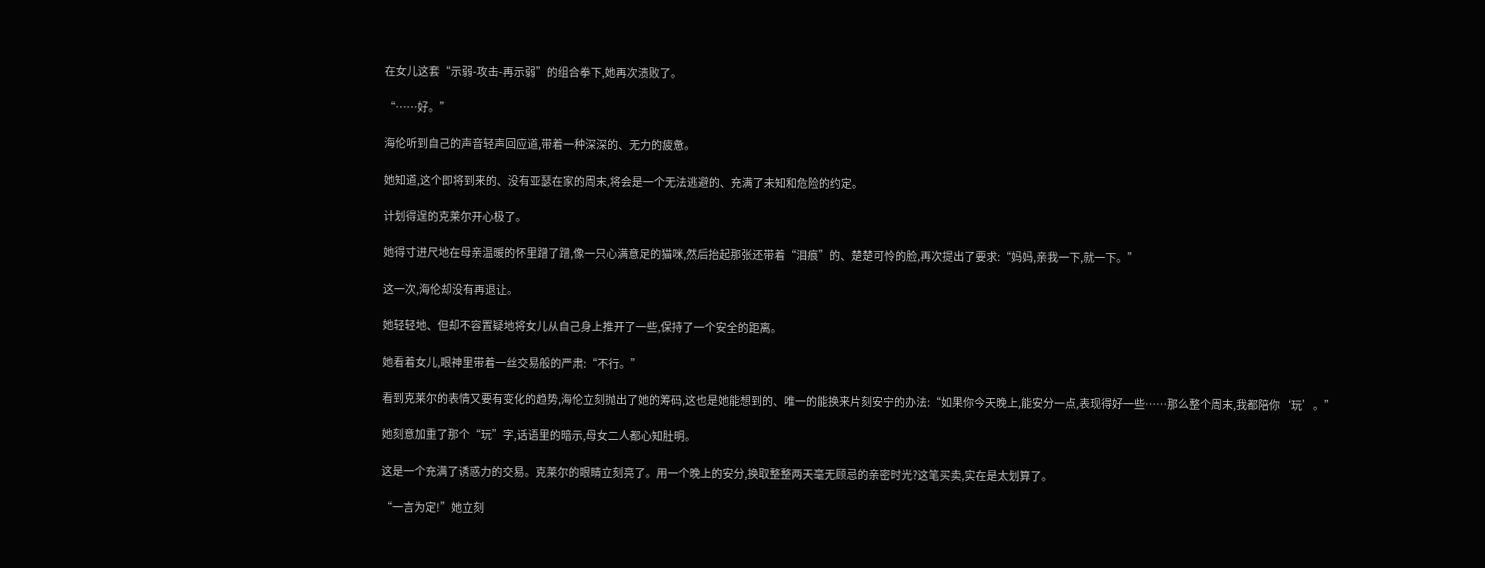在女儿这套“示弱-攻击-再示弱”的组合拳下,她再次溃败了。

“……好。”

海伦听到自己的声音轻声回应道,带着一种深深的、无力的疲惫。

她知道,这个即将到来的、没有亚瑟在家的周末,将会是一个无法逃避的、充满了未知和危险的约定。

计划得逞的克莱尔开心极了。

她得寸进尺地在母亲温暖的怀里蹭了蹭,像一只心满意足的猫咪,然后抬起那张还带着“泪痕”的、楚楚可怜的脸,再次提出了要求:“妈妈,亲我一下,就一下。”

这一次,海伦却没有再退让。

她轻轻地、但却不容置疑地将女儿从自己身上推开了一些,保持了一个安全的距离。

她看着女儿,眼神里带着一丝交易般的严肃:“不行。”

看到克莱尔的表情又要有变化的趋势,海伦立刻抛出了她的筹码,这也是她能想到的、唯一的能换来片刻安宁的办法:“如果你今天晚上,能安分一点,表现得好一些……那么整个周末,我都陪你‘玩’。”

她刻意加重了那个“玩”字,话语里的暗示,母女二人都心知肚明。

这是一个充满了诱惑力的交易。克莱尔的眼睛立刻亮了。用一个晚上的安分,换取整整两天毫无顾忌的亲密时光?这笔买卖,实在是太划算了。

“一言为定!”她立刻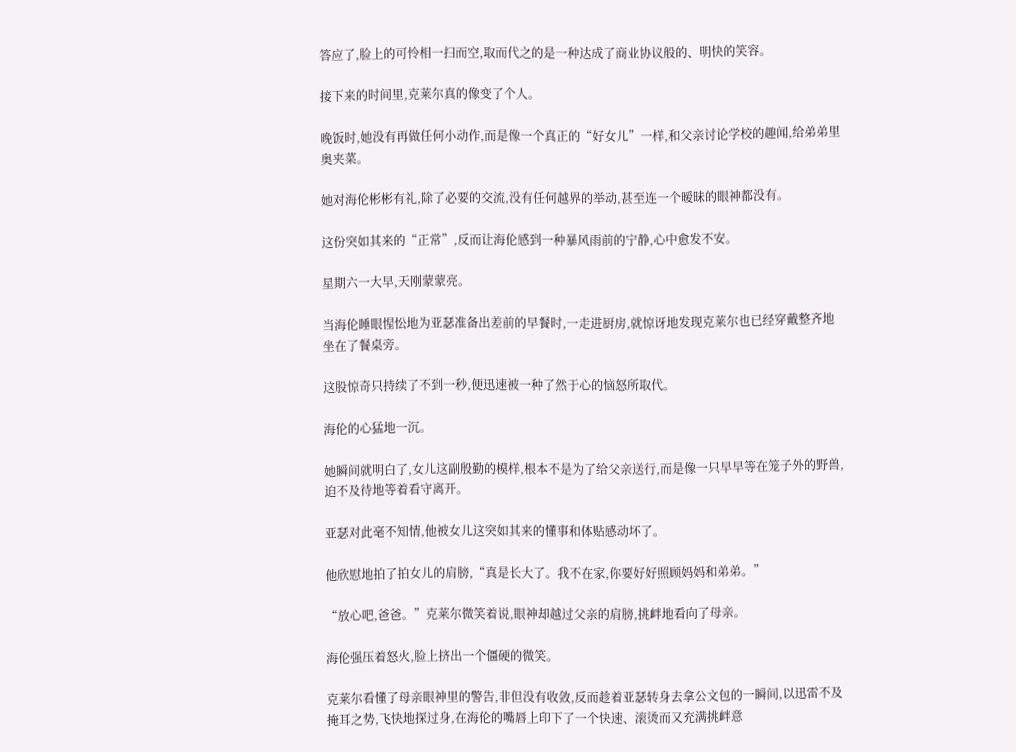答应了,脸上的可怜相一扫而空,取而代之的是一种达成了商业协议般的、明快的笑容。

接下来的时间里,克莱尔真的像变了个人。

晚饭时,她没有再做任何小动作,而是像一个真正的“好女儿”一样,和父亲讨论学校的趣闻,给弟弟里奥夹菜。

她对海伦彬彬有礼,除了必要的交流,没有任何越界的举动,甚至连一个暧昧的眼神都没有。

这份突如其来的“正常”,反而让海伦感到一种暴风雨前的宁静,心中愈发不安。

星期六一大早,天刚蒙蒙亮。

当海伦睡眼惺忪地为亚瑟准备出差前的早餐时,一走进厨房,就惊讶地发现克莱尔也已经穿戴整齐地坐在了餐桌旁。

这股惊奇只持续了不到一秒,便迅速被一种了然于心的恼怒所取代。

海伦的心猛地一沉。

她瞬间就明白了,女儿这副殷勤的模样,根本不是为了给父亲送行,而是像一只早早等在笼子外的野兽,迫不及待地等着看守离开。

亚瑟对此毫不知情,他被女儿这突如其来的懂事和体贴感动坏了。

他欣慰地拍了拍女儿的肩膀,“真是长大了。我不在家,你要好好照顾妈妈和弟弟。”

“放心吧,爸爸。”克莱尔微笑着说,眼神却越过父亲的肩膀,挑衅地看向了母亲。

海伦强压着怒火,脸上挤出一个僵硬的微笑。

克莱尔看懂了母亲眼神里的警告,非但没有收敛,反而趁着亚瑟转身去拿公文包的一瞬间,以迅雷不及掩耳之势,飞快地探过身,在海伦的嘴唇上印下了一个快速、滚烫而又充满挑衅意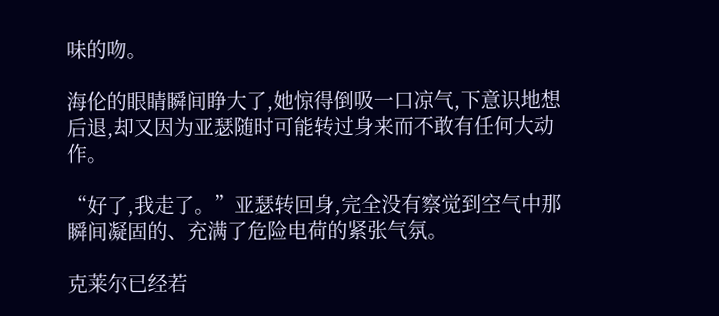味的吻。

海伦的眼睛瞬间睁大了,她惊得倒吸一口凉气,下意识地想后退,却又因为亚瑟随时可能转过身来而不敢有任何大动作。

“好了,我走了。”亚瑟转回身,完全没有察觉到空气中那瞬间凝固的、充满了危险电荷的紧张气氛。

克莱尔已经若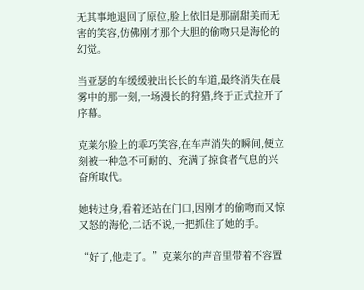无其事地退回了原位,脸上依旧是那副甜美而无害的笑容,仿佛刚才那个大胆的偷吻只是海伦的幻觉。

当亚瑟的车缓缓驶出长长的车道,最终消失在晨雾中的那一刻,一场漫长的狩猎,终于正式拉开了序幕。

克莱尔脸上的乖巧笑容,在车声消失的瞬间,便立刻被一种急不可耐的、充满了掠食者气息的兴奋所取代。

她转过身,看着还站在门口,因刚才的偷吻而又惊又怒的海伦,二话不说,一把抓住了她的手。

“好了,他走了。”克莱尔的声音里带着不容置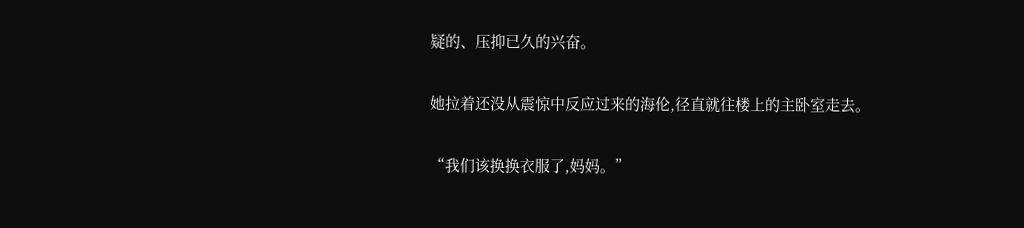疑的、压抑已久的兴奋。

她拉着还没从震惊中反应过来的海伦,径直就往楼上的主卧室走去。

“我们该换换衣服了,妈妈。”